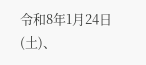令和8年1月24日(土)、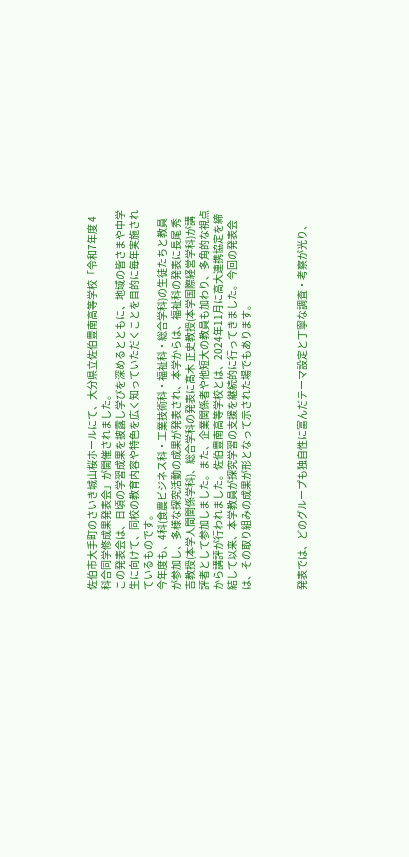佐伯市大手町のさいき城山桜ホールにて、大分県立佐伯豊南高等学校「令和7年度 4科合同学修成果発表会」が開催されました。
この発表会は、日頃の学習成果を披露し学びを深めるとともに、地域の皆さまや中学生に向けて、同校の教育内容や特色を広く知っていただくことを目的に毎年実施されているものです。
今年度も、4科(食農ビジネス科・工業技術科・福祉科・総合学科)の生徒たちと教員が参加し、多様な探究活動の成果が発表され、本学からは、福祉科の発表に長尾 秀吉教授(本学人間関係学科)、総合学科の発表に髙木 正史教授(本学国際経営学科)が講評者として参加しました。また、企業関係者や他短大の教員も加わり、多角的な視点から講評が行われました。佐伯豊南高等学校とは、2024年11月に高大連携協定を締結して以来、本学教員が探究学習の支援を継続的に行ってきました。今回の発表会は、その取り組みの成果が形となって示された場でもあります。



発表では、どのグループも独自性に富んだテーマ設定と丁寧な調査・考察が光り、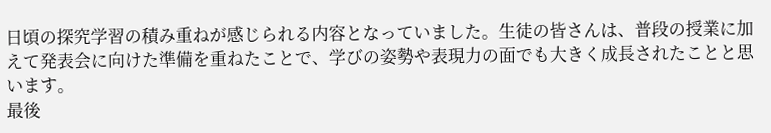日頃の探究学習の積み重ねが感じられる内容となっていました。生徒の皆さんは、普段の授業に加えて発表会に向けた準備を重ねたことで、学びの姿勢や表現力の面でも大きく成長されたことと思います。
最後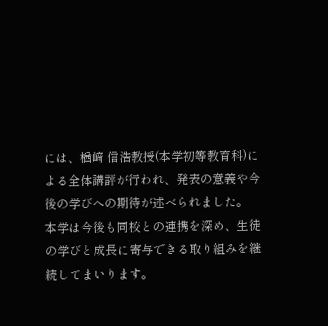には、楢﨑 信浩教授(本学初等教育科)による全体講評が行われ、発表の意義や今後の学びへの期待が述べられました。
本学は今後も同校との連携を深め、生徒の学びと成長に寄与できる取り組みを継続してまいります。